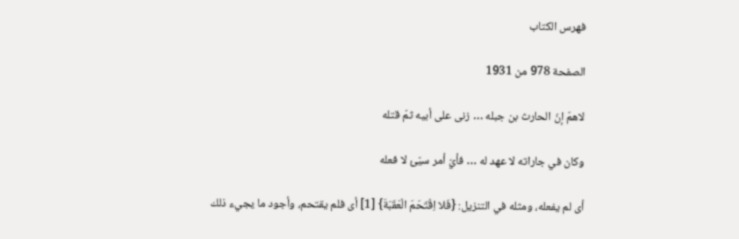فهرس الكتاب

الصفحة 978 من 1931

لاهمّ إنّ الحارث بن جبله … زنى على أبيه ثمّ قتله

وكان في جاراته لا عهد له … فأيّ أمر سيّئ لا فعله

أى لم يفعله، ومثله في التنزيل: {فَلا اِقْتَحَمَ الْعَقَبَةَ} [1] أى فلم يقتحم، وأجود ما يجيء ذلك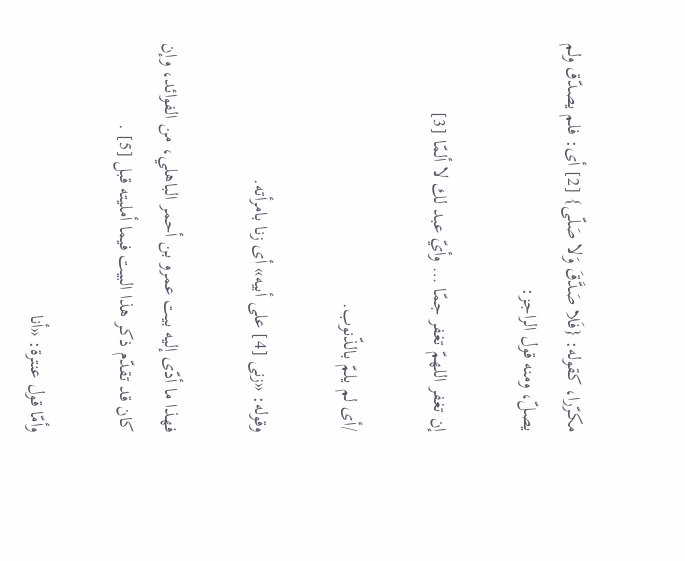مكرّرا، كقوله: {فَلا صَدَّقَ وَلا صَلّى} [2] أى: فلم يصدّق ولم يصلّ، ومنه قول الراجز:

إن تغفر اللهمّ تغفر جمّا … وأيّ عبد لك لا ألمّا [3]

/أى لم يلمّ بالذّنوب.

وقوله: «زنى [4] على أبيه» أى زنا بامرأته.

فهذا ما أدّى إليه بيت عمرو بن أحمر الباهلي، من الفوائد، وإن كان قد تقدّم ذكر هذا البيت فيما أمليته قبل [5] .

وأمّا قول عنترة: «أنا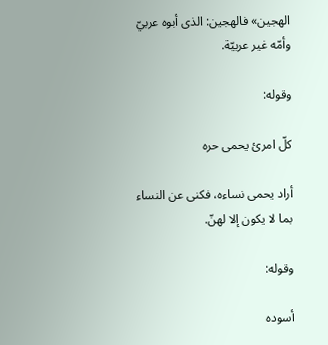الهجين» فالهجين: الذى أبوه عربيّ وأمّه غير عربيّة.

وقوله:

كلّ امرئ يحمى حره

أراد يحمى نساءه، فكنى عن النساء بما لا يكون إلا لهنّ.

وقوله:

أسوده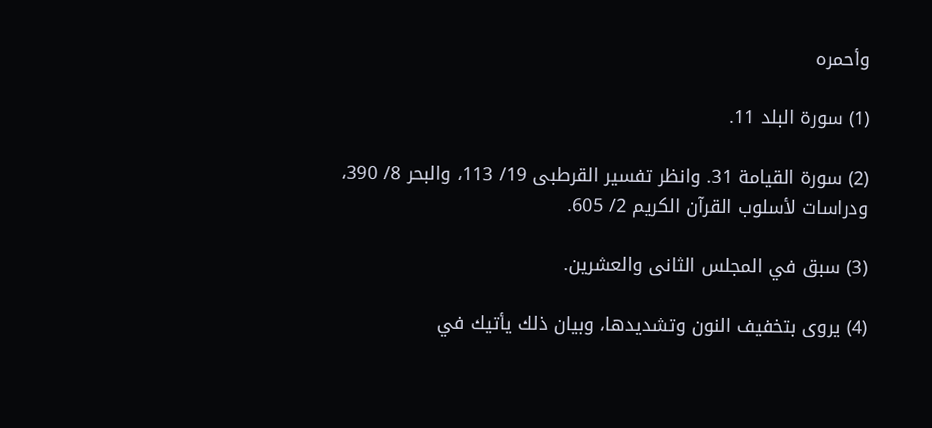وأحمره

(1) سورة البلد 11.

(2) سورة القيامة 31. وانظر تفسير القرطبى 19/ 113، والبحر 8/ 390، ودراسات لأسلوب القرآن الكريم 2/ 605.

(3) سبق في المجلس الثانى والعشرين.

(4) يروى بتخفيف النون وتشديدها، وبيان ذلك يأتيك في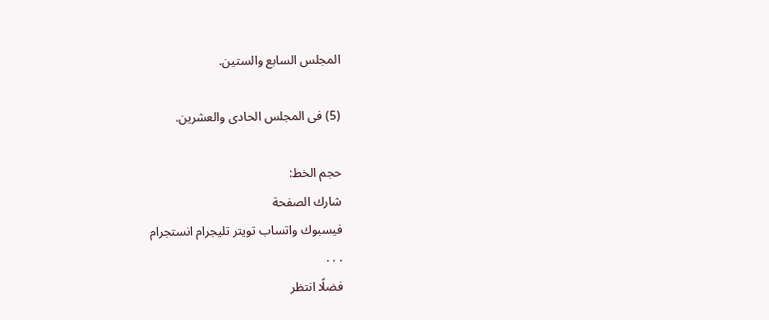المجلس السابع والستين.

(5) فى المجلس الحادى والعشرين.

حجم الخط:
شارك الصفحة
فيسبوك واتساب تويتر تليجرام انستجرام
. . .
فضلًا انتظر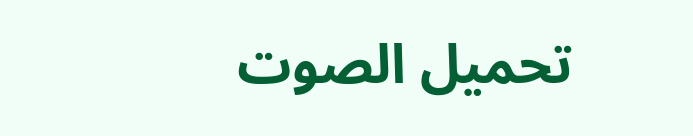تحميل الصوت